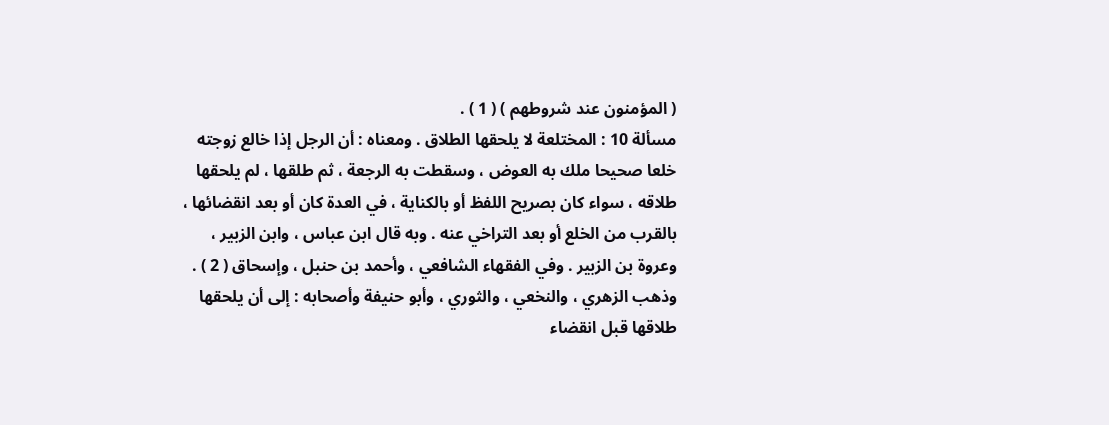( المؤمنون عند شروطهم ) ( 1 ) .
مسألة 10 : المختلعة لا يلحقها الطلاق . ومعناه : أن الرجل إذا خالع زوجته
خلعا صحيحا ملك به العوض ، وسقطت به الرجعة ، ثم طلقها ، لم يلحقها
طلاقه ، سواء كان بصريح اللفظ أو بالكناية ، في العدة كان أو بعد انقضائها ،
بالقرب من الخلع أو بعد التراخي عنه . وبه قال ابن عباس ، وابن الزبير ،
وعروة بن الزبير . وفي الفقهاء الشافعي ، وأحمد بن حنبل ، وإسحاق ( 2 ) .
وذهب الزهري ، والنخعي ، والثوري ، وأبو حنيفة وأصحابه : إلى أن يلحقها
طلاقها قبل انقضاء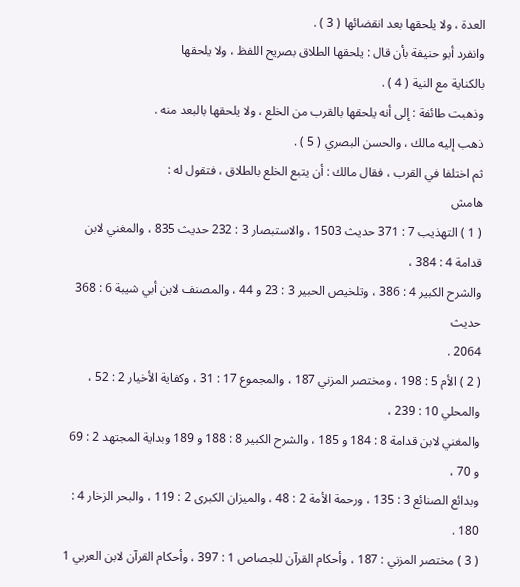العدة ، ولا يلحقها بعد انقضائها ( 3 ) .
وانفرد أبو حنيفة بأن قال : يلحقها الطلاق بصريح اللفظ ، ولا يلحقها
بالكناية مع النية ( 4 ) .
وذهبت طائفة : إلى أنه يلحقها بالقرب من الخلع ، ولا يلحقها بالبعد منه .
ذهب إليه مالك ، والحسن البصري ( 5 ) .
ثم اختلفا في القرب ، فقال مالك : أن يتبع الخلع بالطلاق ، فتقول له :
هامش
( 1 ) التهذيب 7 : 371 حديث 1503 ، والاستبصار 3 : 232 حديث 835 ، والمغني لابن قدامة 4 : 384 ،
والشرح الكبير 4 : 386 ، وتلخيص الحبير 3 : 23 و 44 ، والمصنف لابن أبي شيبة 6 : 368 حديث
2064 .
( 2 ) الأم 5 : 198 ، ومختصر المزني 187 ، والمجموع 17 : 31 ، وكفاية الأخيار 2 : 52 ، والمحلي 10 : 239 ،
والمغني لابن قدامة 8 : 184 و 185 ، والشرح الكبير 8 : 188 و 189 وبداية المجتهد 2 : 69 و 70 ،
وبدائع الصنائع 3 : 135 ، ورحمة الأمة 2 : 48 ، والميزان الكبرى 2 : 119 ، والبحر الزخار 4 : 180 .
( 3 ) مختصر المزني : 187 ، وأحكام القرآن للجصاص 1 : 397 ، وأحكام القرآن لابن العربي 1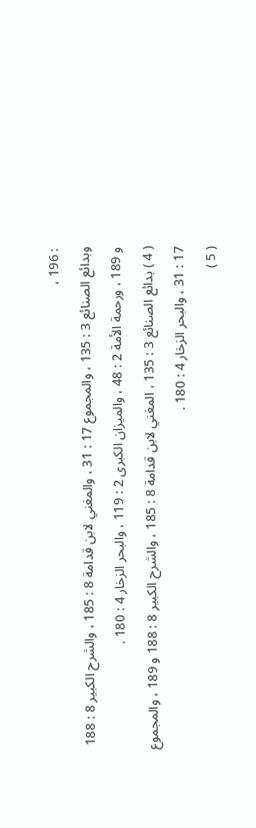: 196 ،
وبدائع الصنائع 3 : 135 ، والمجموع 17 : 31 ، والمغني لابن قدامة 8 : 185 ، والشرح الكبير 8 : 188
و 189 ، ورحمة الأمة 2 : 48 ، والميزان الكبرى 2 : 119 ، والبحر الزخار 4 : 180 .
( 4 ) بدائع الصنائع 3 : 135 ، المغني لابن قدامة 8 : 185 ، والشرح الكبير 8 : 188 و 189 ، والمجموع
17 : 31 ، والبحر الزخار 4 : 180 .
( 5 )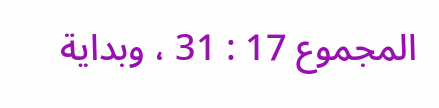المجموع 17 : 31 ، وبداية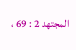المجتهد 2 : 69 ،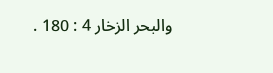والبحر الزخار 4 : 180 .